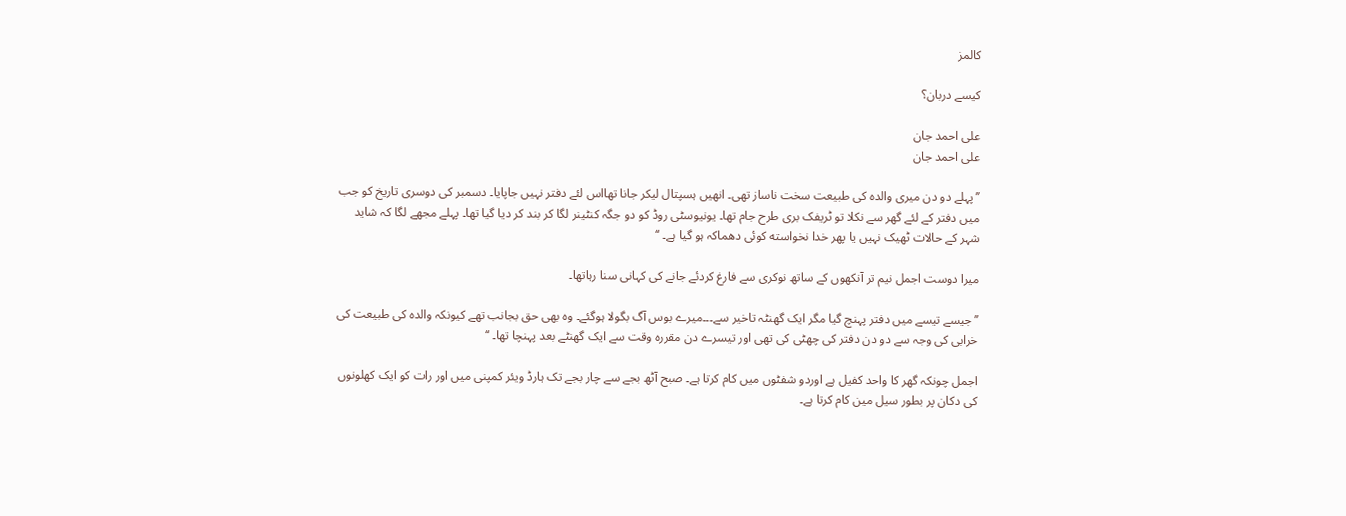کالمز

کیسے دربان؟

علی احمد جان
علی احمد جان

’’پہلے دو دن میری والدہ کی طبیعت سخت ناساز تھی۔ انھیں ہسپتال لیکر جانا تھااس لئے دفتر نہیں جاپایا۔ دسمبر کی دوسری تاریخ کو جب میں دفتر کے لئے گھر سے نکلا تو ٹریفک بری طرح جام تھا۔ یونیوسٹی روڈ کو دو جگہ کنٹینر لگا کر بند کر دیا گیا تھا۔ پہلے مجھے لگا کہ شاید شہر کے حالات ٹھیک نہیں یا پھر خدا نخواسته کوئی دھماکہ ہو گیا ہے۔ ‘‘

میرا دوست اجمل نیم تر آنکھوں کے ساتھ نوکری سے فارغ کردئے جانے کی کہانی سنا رہاتھا۔

’’جیسے تیسے میں دفتر پہنچ گیا مگر ایک گھنٹہ تاخیر سے۔۔۔میرے بوس آگ بگولا ہوگئے۔ وہ بھی حق بجانب تھے کیونکہ والدہ کی طبیعت کی خرابی کی وجہ سے دو دن دفتر کی چھٹی کی تھی اور تیسرے دن مقررہ وقت سے ایک گھنٹے بعد پہنچا تھا۔ ‘‘

اجمل چونکہ گھر کا واحد کفیل ہے اوردو شفٹوں میں کام کرتا ہے۔ صبح آٹھ بجے سے چار بجے تک ہارڈ ویئر کمپنی میں اور رات کو ایک کھلونوں کی دکان پر بطور سیل مین کام کرتا ہے۔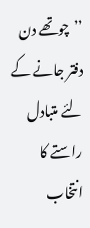’’چوتھے دن دفتر جانے کے لئے متبادل راستے کا انتخاب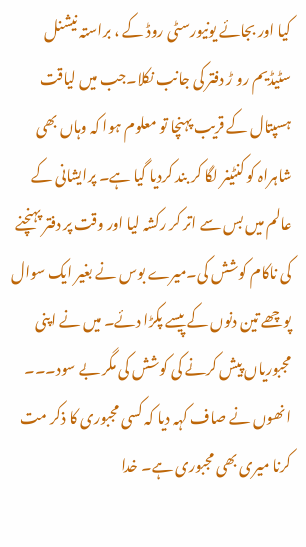کیا اور بجائے یونیورسٹی روڈ کے ، براستہ نیشنل سٹیڈیم رو ڑ دفتر کی جانب نکلا۔جب میں لیاقت ہسپتال کے قریب پہنچا تو معلوم ہوا کہ وہاں بھی شاہراہ کو کنٹینر لگا کر بند کردیا گیا ہے۔ پرایشانی کے عالم میں بس سے اتر کر رکشہ لیا اور وقت پر دفتر پہنچنے کی ناکام کوشش کی۔میرے بوس نے بغیر ایک سوال پوچھے تین دنوں کے پیسے پکڑا دئے۔ میں نے اپنی مجبوریاں پیش کرنے کی کوشش کی مگر بے سود۔۔۔ انھوں نے صاف کہہ دیا کہ کسی مجبوری کا ذکر مت کرنا میری بھی مجبوری ہے۔ خدا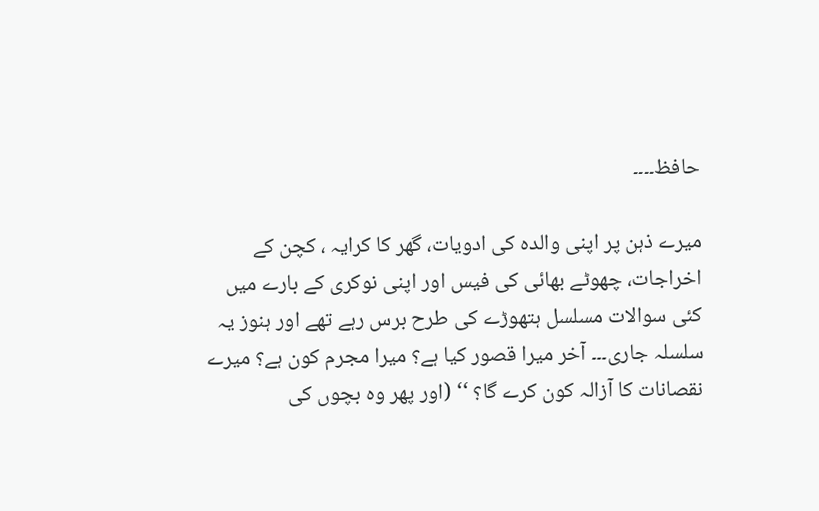حافظ۔۔۔۔

میرے ذہن پر اپنی والدہ کی ادویات، گھر کا کرایہ ، کچن کے اخراجات، چھوٹے بھائی کی فیس اور اپنی نوکری کے بارے میں کئی سوالات مسلسل ہتھوڑے کی طرح برس رہے تھے اور ہنوز یہ سلسلہ جاری۔۔۔ آخر میرا قصور کیا ہے؟ میرا مجرم کون ہے؟ میرے نقصانات کا آزالہ کون کرے گا؟ ‘‘ (اور پھر وہ بچوں کی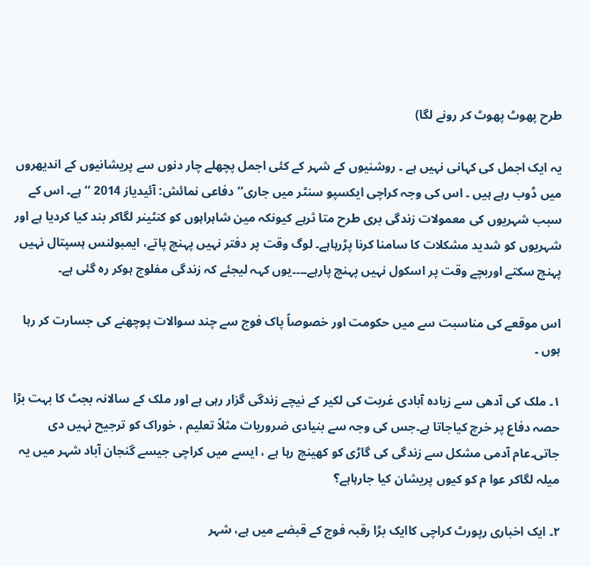طرح پھوٹ پھوٹ کر رونے لگا)

یہ ایک اجمل کی کہانی نہیں ہے ۔ روشنیوں کے شہر کے کئی اجمل پچھلے چار دنوں سے پریشانیوں کے اندیھروں میں ڈوب رہے ہیں ۔ اس کی وجہ کراچی ایکسپو سنٹر میں جاری’’ دفاعی نمائش: آئیدیاز 2014 ‘‘ ہے۔ اس کے سبب شہریوں کی معمولات زندگی بری طرح متا ثرہے کیونکہ مین شاہراہوں کو کنٹینر لگاکر بند کیا کردیا ہے اور شہریوں کو شدید مشکلات کا سامنا کرنا پڑرہاہے۔ لوگ وقت پر دفتر نہیں پہنچ پاتے، ایمبولنس ہسپتال نہیں پہنچ سکتے اوربچے وقت پر اسکول نہیں پہنچ پارہے۔۔۔۔یوں کہہ لیجئے کہ زندگی مفلوج ہوکر رہ گئی ہے۔

اس موقعے کی مناسبت سے میں حکومت اور خصوصاً پاک فوج سے چند سوالات پوچھنے کی جسارت کر رہا ہوں ۔

١۔ ملک کی آدھی سے زیادہ آبادی غربت کی لکیر کے نیچے زندگی گزار رہی ہے اور ملک کے سالانہ بجٹ کا بہت بڑا حصہ دفاع پر خرچ کیاجاتا ہے۔جس کی وجہ سے بنیادی ضروریات مثلاً تعلیم ، خوراک کو ترجیح نہیں دی جاتی۔عام آدمی مشکل سے زندگی کی گاڑی کو کھینچ رہا ہے ، ایسے میں کراچی جیسے گنجان آباد شہر میں یہ میلہ لگاکر عوا م کو کیوں پریشان کیا جارہاہے؟

٢۔ ایک اخباری رپورٹ کراچی کاایک بڑا رقبہ فوج کے قبضے میں ہے، شہر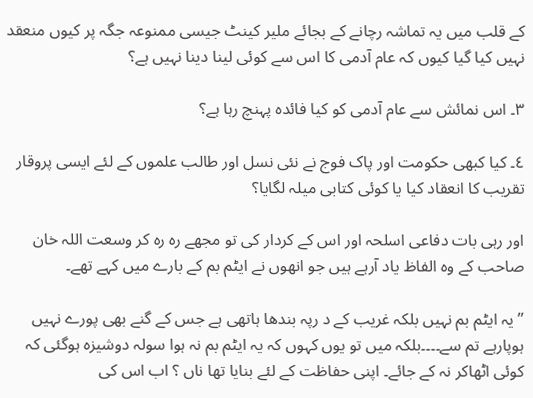کے قلب میں یہ تماشہ رچانے کے بجائے ملیر کینٹ جیسی ممنوعہ جگہ پر کیوں منعقد نہیں کیا گیا کیوں کہ عام آدمی کا اس سے کوئی لینا دینا نہیں ہے؟

٣۔ اس نمائش سے عام آدمی کو کیا فائدہ پہنچ رہا ہے؟

٤۔ کیا کبھی حکومت اور پاک فوج نے نئی نسل اور طالب علموں کے لئے ایسی پروقار تقریب کا انعقاد کیا یا کوئی کتابی میلہ لگایا؟

اور رہی بات دفاعی اسلحہ اور اس کے کردار کی تو مجھے رہ رہ کر وسعت اللہ خان صاحب کے وہ الفاظ یاد آرہے ہیں جو انھوں نے ایٹم بم کے بارے میں کہے تھے۔

’’یہ ایٹم بم نہیں بلکہ غریب کے د رپہ بندھا ہاتھی ہے جس کے گنے بھی پورے نہیں ہوپارہے تم سے۔۔۔۔بلکہ میں تو یوں کہوں کہ یہ ایٹم بم نہ ہوا سولہ دوشیزہ ہوگئی کہ کوئی اٹھاکر نہ کے جائے۔ اپنی حفاظت کے لئے بنایا تھا ناں ؟ اب اس کی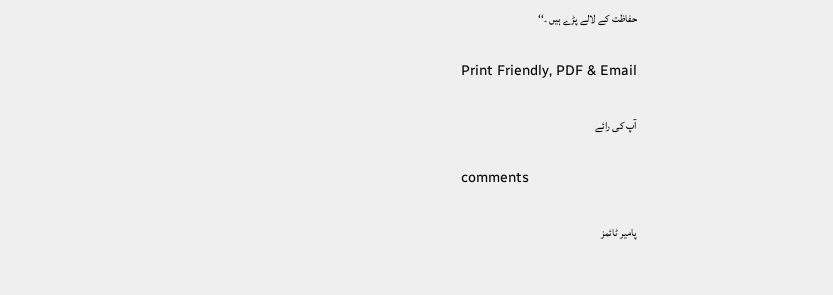حفاظت کے لالے پڑے ہیں ۔‘‘

Print Friendly, PDF & Email

آپ کی رائے

comments

پامیر ٹائمز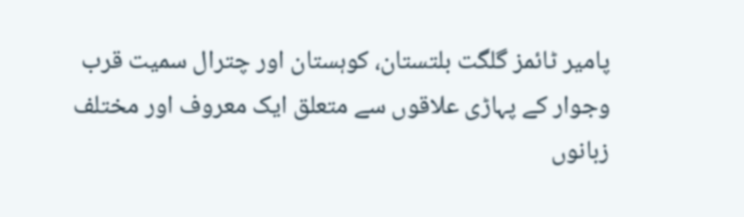پامیر ٹائمز گلگت بلتستان، کوہستان اور چترال سمیت قرب وجوار کے پہاڑی علاقوں سے متعلق ایک معروف اور مختلف زبانوں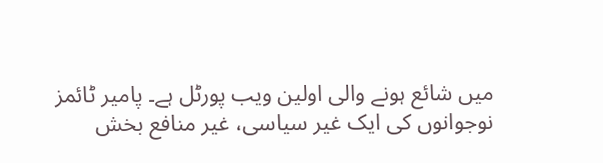میں شائع ہونے والی اولین ویب پورٹل ہے۔ پامیر ٹائمز نوجوانوں کی ایک غیر سیاسی، غیر منافع بخش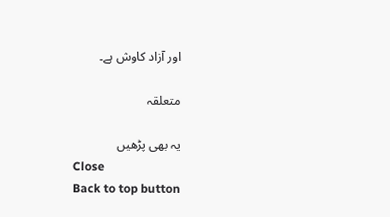اور آزاد کاوش ہے۔

متعلقہ

یہ بھی پڑھیں
Close
Back to top button